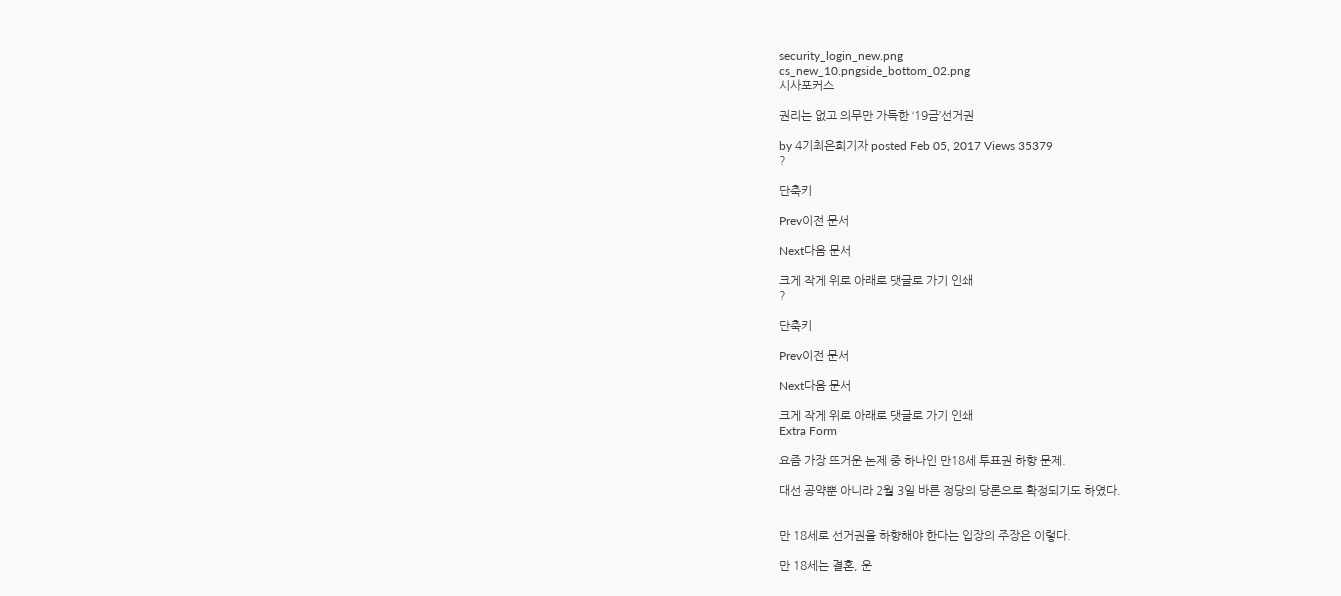security_login_new.png
cs_new_10.pngside_bottom_02.png
시사포커스

권리는 없고 의무만 가득한 ‘19금’선거권

by 4기최은희기자 posted Feb 05, 2017 Views 35379
?

단축키

Prev이전 문서

Next다음 문서

크게 작게 위로 아래로 댓글로 가기 인쇄
?

단축키

Prev이전 문서

Next다음 문서

크게 작게 위로 아래로 댓글로 가기 인쇄
Extra Form

요즘 가장 뜨거운 논제 중 하나인 만18세 투표권 하향 문제.

대선 공약뿐 아니라 2월 3일 바른 정당의 당론으로 확정되기도 하였다.


만 18세로 선거권을 하향해야 한다는 입장의 주장은 이렇다.

만 18세는 결혼, 운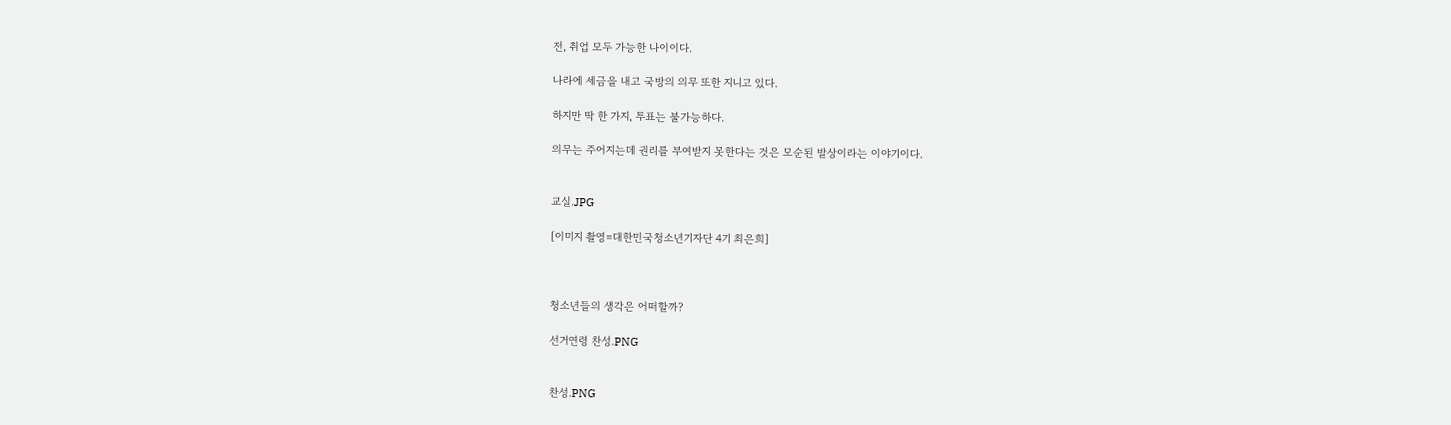전, 취업 모두 가능한 나이이다.

나라에 세금을 내고 국방의 의무 또한 지니고 있다.

하지만 딱 한 가지, 투표는 불가능하다.

의무는 주어지는데 권리를 부여받지 못한다는 것은 모순된 발상이라는 이야기이다.


교실.JPG

[이미지 촬영=대한민국청소년기자단 4기 최은희]



청소년들의 생각은 어떠할까?

선거연령 찬성.PNG


찬성.PNG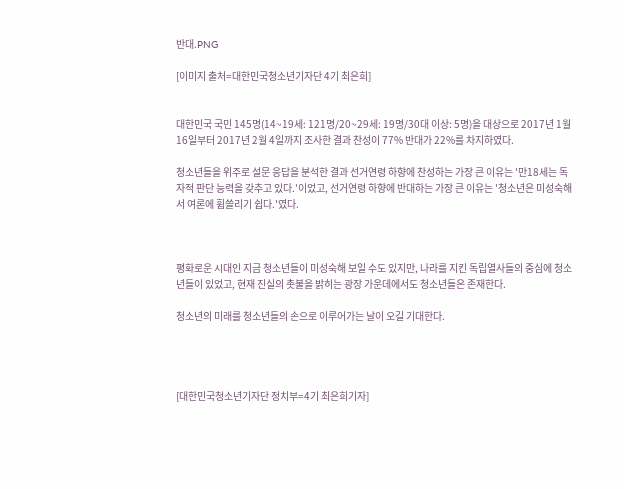반대.PNG

[이미지 출처=대한민국청소년기자단 4기 최은희]


대한민국 국민 145명(14~19세: 121명/20~29세: 19명/30대 이상: 5명)을 대상으로 2017년 1월 16일부터 2017년 2월 4일까지 조사한 결과 찬성이 77% 반대가 22%를 차지하였다.

청소년들을 위주로 설문 응답을 분석한 결과 선거연령 하향에 찬성하는 가장 큰 이유는 '만18세는 독자적 판단 능력을 갖추고 있다.'이었고, 선거연령 하향에 반대하는 가장 큰 이유는 '청소년은 미성숙해서 여론에 휩쓸리기 쉽다.'였다.



평화로운 시대인 지금 청소년들이 미성숙해 보일 수도 있지만, 나라를 지킨 독립열사들의 중심에 청소년들이 있었고, 현재 진실의 촛불을 밝히는 광장 가운데에서도 청소년들은 존재한다.

청소년의 미래를 청소년들의 손으로 이루어가는 날이 오길 기대한다.




[대한민국청소년기자단 정치부=4기 최은희기자]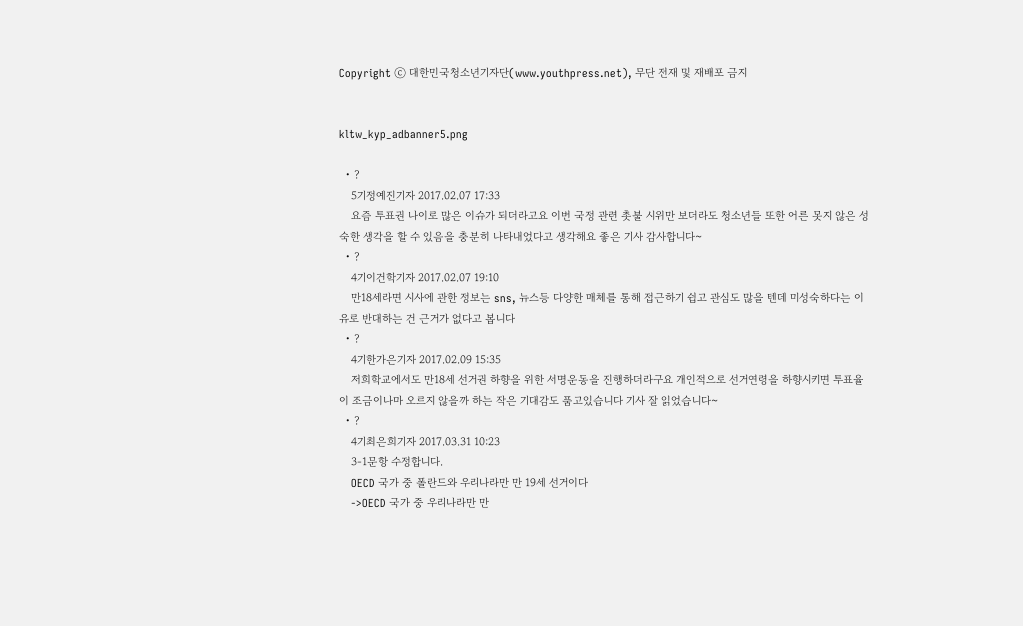Copyright ⓒ 대한민국청소년기자단(www.youthpress.net), 무단 전재 및 재배포 금지


kltw_kyp_adbanner5.png

  • ?
    5기정예진기자 2017.02.07 17:33
    요즘 투표권 나이로 많은 이슈가 되더라고요 이번 국정 관련 촛불 시위만 보더라도 청소년들 또한 어른 못지 않은 성숙한 생각을 할 수 있음을 충분히 나타내었다고 생각해요 좋은 기사 감사합니다~
  • ?
    4기이건학기자 2017.02.07 19:10
    만18세라면 시사에 관한 정보는 sns, 뉴스등 다양한 매체를 통해 접근하기 쉽고 관심도 많을 텐데 미성숙하다는 이유로 반대하는 건 근거가 없다고 봅니다
  • ?
    4기한가은기자 2017.02.09 15:35
    저희학교에서도 만18세 선거권 하향을 위한 서명운동을 진행하더라구요 개인적으로 선거연령을 하향시키면 투표율이 조금이나마 오르지 않을까 하는 작은 기대감도 품고있습니다 기사 잘 읽었습니다~
  • ?
    4기최은희기자 2017.03.31 10:23
    3-1문항 수정합니다.
    OECD 국가 중 폴란드와 우리나라만 만 19세 선거이다
    ->OECD 국가 중 우리나라만 만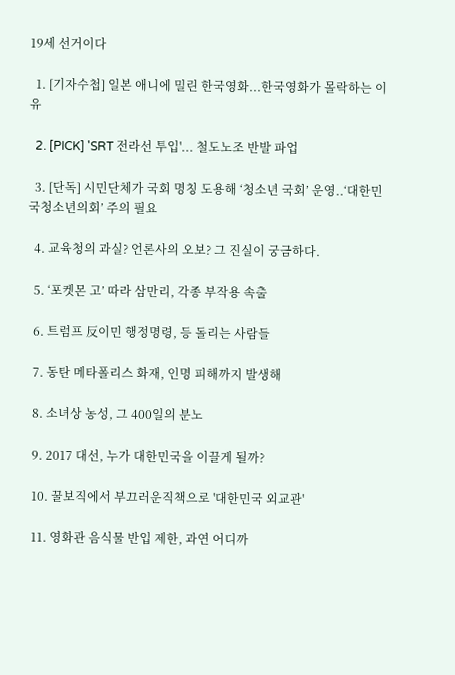19세 선거이다

  1. [기자수첩] 일본 애니에 밀린 한국영화...한국영화가 몰락하는 이유

  2. [PICK] 'SRT 전라선 투입'... 철도노조 반발 파업

  3. [단독] 시민단체가 국회 명칭 도용해 ‘청소년 국회’ 운영..‘대한민국청소년의회’ 주의 필요

  4. 교육청의 과실? 언론사의 오보? 그 진실이 궁금하다.

  5. ‘포켓몬 고’ 따라 삼만리, 각종 부작용 속출

  6. 트럼프 反이민 행정명령, 등 돌리는 사람들

  7. 동탄 메타폴리스 화재, 인명 피해까지 발생해

  8. 소녀상 농성, 그 400일의 분노

  9. 2017 대선, 누가 대한민국을 이끌게 될까?

  10. 꿀보직에서 부끄러운직책으로 '대한민국 외교관'

  11. 영화관 음식물 반입 제한, 과연 어디까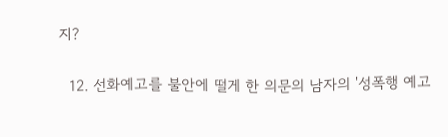지?

  12. 선화예고를 불안에 떨게 한 의문의 남자의 '성폭행 예고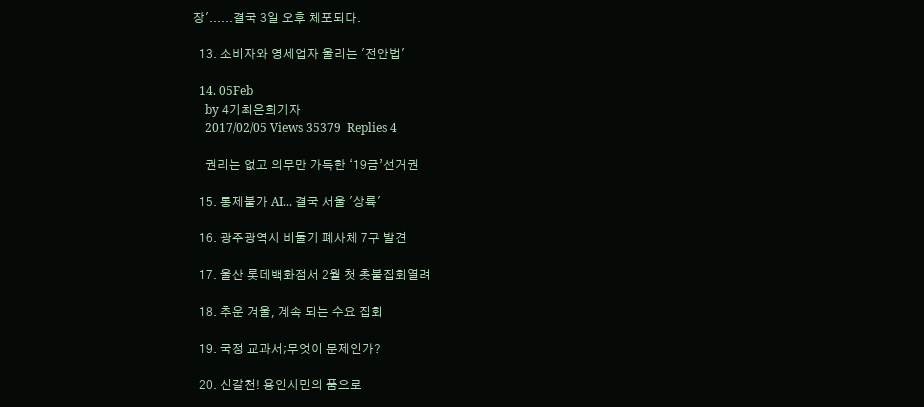장'......결국 3일 오후 체포되다.

  13. 소비자와 영세업자 울리는 '전안법'

  14. 05Feb
    by 4기최은희기자
    2017/02/05 Views 35379  Replies 4

    권리는 없고 의무만 가득한 ‘19금’선거권

  15. 통제불가 AI... 결국 서울 '상륙'

  16. 광주광역시 비둘기 폐사체 7구 발견

  17. 울산 롯데백화점서 2월 첫 촛불집회열려

  18. 추운 겨울, 계속 되는 수요 집회

  19. 국정 교과서;무엇이 문제인가?

  20. 신갈천! 용인시민의 품으로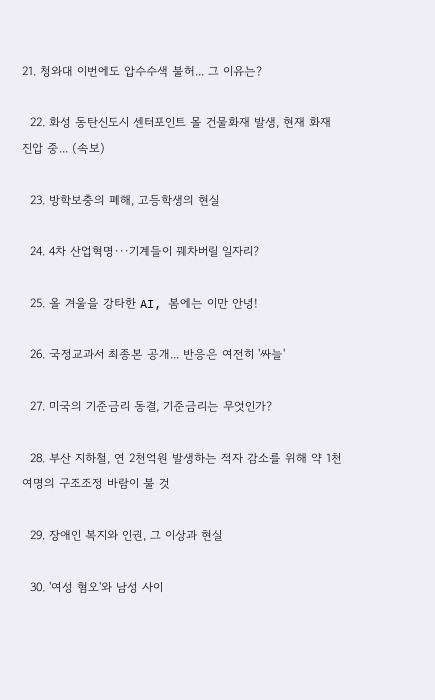21. 청와대 이번에도 압수수색 불허... 그 이유는?

  22. 화성 동탄신도시 센터포인트 몰 건물화재 발생, 현재 화재 진압 중... (속보)

  23. 방학보충의 폐해, 고등학생의 현실

  24. 4차 산업혁명···기계들이 꿰차버릴 일자리?

  25. 올 겨울을 강타한 AI, 봄에는 이만 안녕!

  26. 국정교과서 최종본 공개... 반응은 여전히 '싸늘'

  27. 미국의 기준금리 동결, 기준금리는 무엇인가?

  28. 부산 지하철, 연 2천억원 발생하는 적자 감소를 위해 약 1천여명의 구조조정 바람이 불 것

  29. 장애인 복지와 인권, 그 이상과 현실

  30. '여성 혐오'와 남성 사이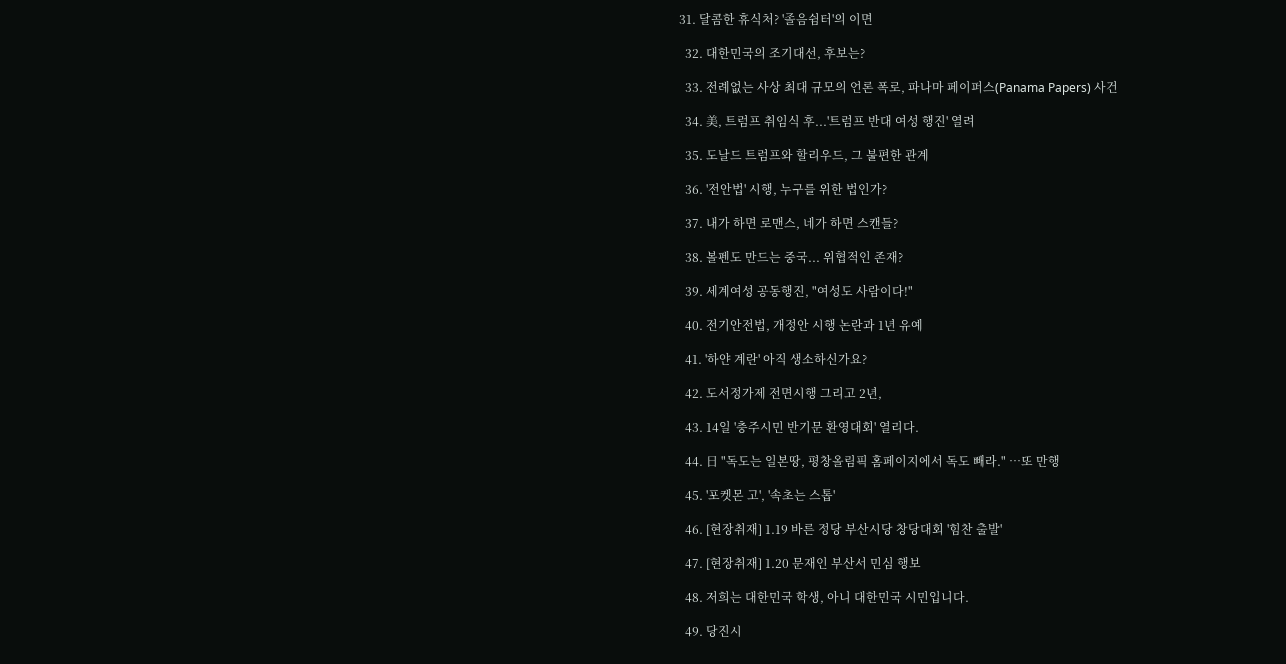31. 달콤한 휴식처? '졸음쉼터'의 이면

  32. 대한민국의 조기대선, 후보는?

  33. 전례없는 사상 최대 규모의 언론 폭로, 파나마 페이퍼스(Panama Papers) 사건

  34. 美, 트럼프 취임식 후...'트럼프 반대 여성 행진' 열려

  35. 도날드 트럼프와 할리우드, 그 불편한 관계

  36. '전안법' 시행, 누구를 위한 법인가?

  37. 내가 하면 로맨스, 네가 하면 스캔들?

  38. 볼펜도 만드는 중국... 위협적인 존재?

  39. 세계여성 공동행진, "여성도 사람이다!"

  40. 전기안전법, 개정안 시행 논란과 1년 유예

  41. '하얀 계란' 아직 생소하신가요?

  42. 도서정가제 전면시행 그리고 2년,

  43. 14일 '충주시민 반기문 환영대회' 열리다.

  44. 日 "독도는 일본땅, 평창올림픽 홈페이지에서 독도 빼라." …또 만행

  45. '포켓몬 고', '속초는 스톱'

  46. [현장취재] 1.19 바른 정당 부산시당 창당대회 '힘찬 출발'

  47. [현장취재] 1.20 문재인 부산서 민심 행보

  48. 저희는 대한민국 학생, 아니 대한민국 시민입니다.

  49. 당진시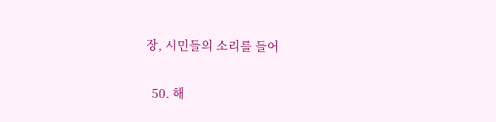장, 시민들의 소리를 들어

  50. 해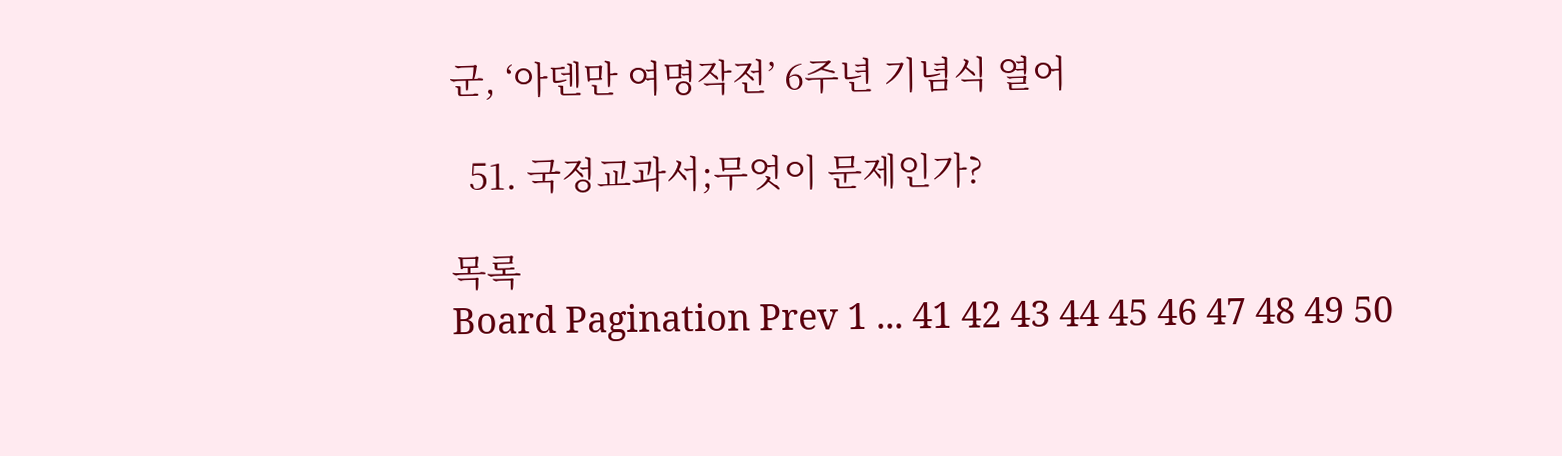군, ‘아덴만 여명작전’ 6주년 기념식 열어

  51. 국정교과서;무엇이 문제인가?

목록
Board Pagination Prev 1 ... 41 42 43 44 45 46 47 48 49 50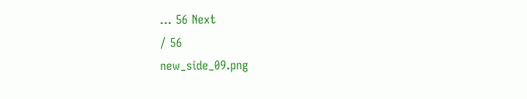... 56 Next
/ 56
new_side_09.png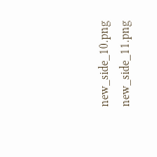new_side_10.png
new_side_11.png